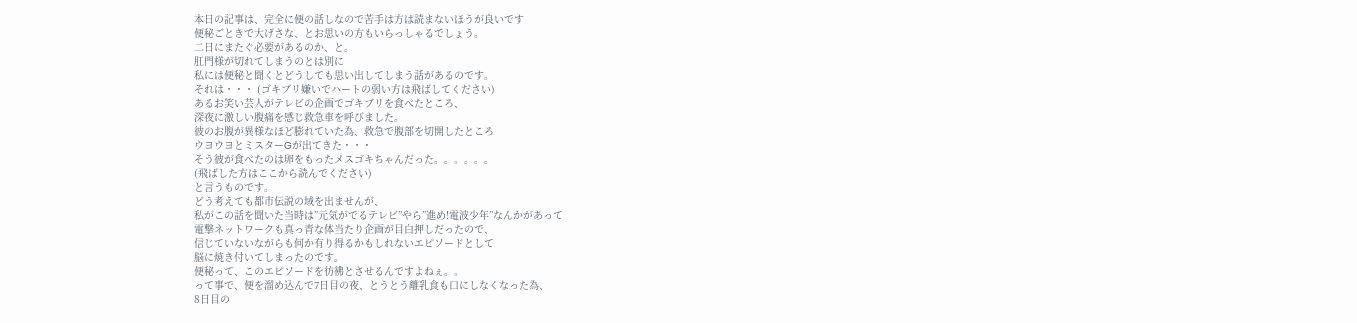本日の記事は、完全に便の話しなので苦手は方は読まないほうが良いです
便秘ごときで大げさな、とお思いの方もいらっしゃるでしょう。
二日にまたぐ必要があるのか、と。
肛門様が切れてしまうのとは別に
私には便秘と聞くとどうしても思い出してしまう話があるのです。
それは・・・ (ゴキブリ嫌いでハートの弱い方は飛ばしてください)
あるお笑い芸人がテレビの企画でゴキブリを食べたところ、
深夜に激しい腹痛を感じ救急車を呼びました。
彼のお腹が異様なほど膨れていた為、救急で腹部を切開したところ
ウヨウヨとミスターGが出てきた・・・
そう彼が食べたのは卵をもったメスゴキちゃんだった。。。。。。
(飛ばした方はここから読んでください)
と言うものです。
どう考えても都市伝説の域を出ませんが、
私がこの話を聞いた当時は”元気がでるテレビ”やら”進め!電波少年”なんかがあって
電撃ネットワークも真っ青な体当たり企画が目白押しだったので、
信じていないながらも何か有り得るかもしれないエピソードとして
脳に焼き付いてしまったのです。
便秘って、このエピソードを彷彿とさせるんですよねぇ。。
って事で、便を溜め込んで7日目の夜、とうとう離乳食も口にしなくなった為、
8日目の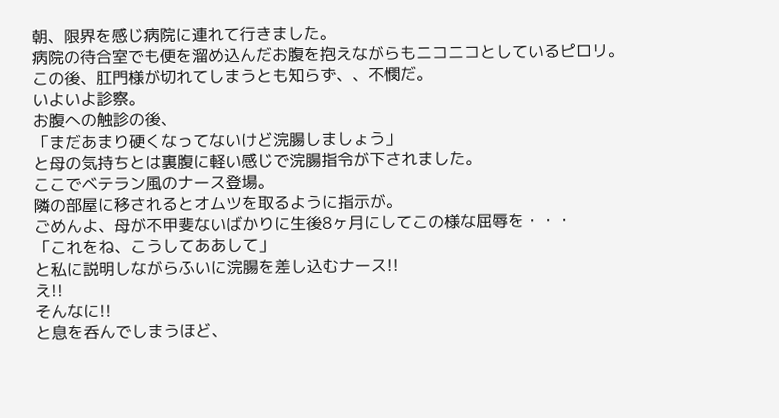朝、限界を感じ病院に連れて行きました。
病院の待合室でも便を溜め込んだお腹を抱えながらもニコニコとしているピロリ。
この後、肛門様が切れてしまうとも知らず、、不憫だ。
いよいよ診察。
お腹への触診の後、
「まだあまり硬くなってないけど浣腸しましょう」
と母の気持ちとは裏腹に軽い感じで浣腸指令が下されました。
ここでベテラン風のナース登場。
隣の部屋に移されるとオムツを取るように指示が。
ごめんよ、母が不甲斐ないばかりに生後8ヶ月にしてこの様な屈辱を・・・
「これをね、こうしてああして」
と私に説明しながらふいに浣腸を差し込むナース!!
え!!
そんなに!!
と息を呑んでしまうほど、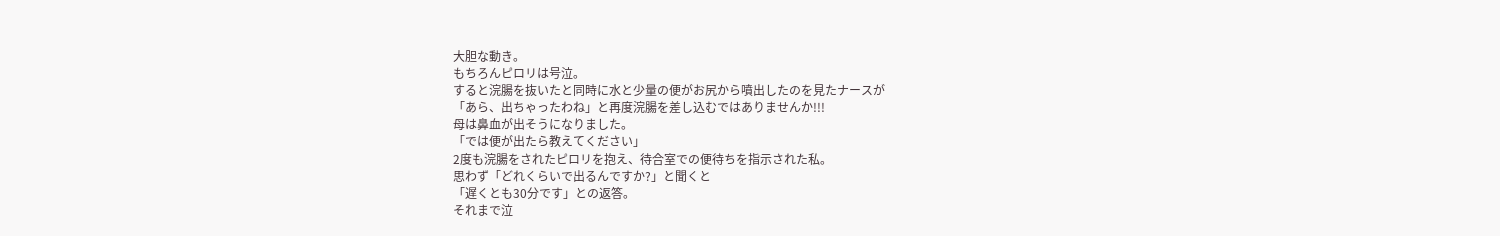大胆な動き。
もちろんピロリは号泣。
すると浣腸を抜いたと同時に水と少量の便がお尻から噴出したのを見たナースが
「あら、出ちゃったわね」と再度浣腸を差し込むではありませんか!!!
母は鼻血が出そうになりました。
「では便が出たら教えてください」
2度も浣腸をされたピロリを抱え、待合室での便待ちを指示された私。
思わず「どれくらいで出るんですか?」と聞くと
「遅くとも30分です」との返答。
それまで泣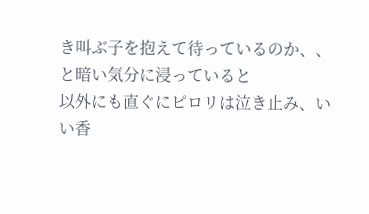き叫ぶ子を抱えて待っているのか、、と暗い気分に浸っていると
以外にも直ぐにピロリは泣き止み、いい香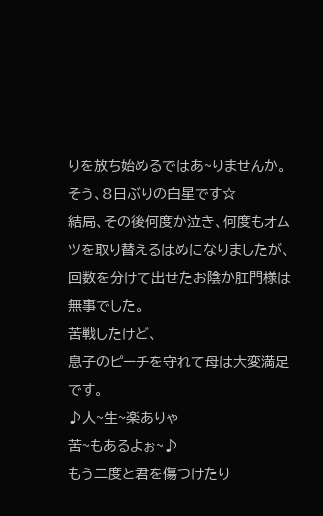りを放ち始めるではあ~りませんか。
そう、8日ぶりの白星です☆
結局、その後何度か泣き、何度もオムツを取り替えるはめになりましたが、
回数を分けて出せたお陰か肛門様は無事でした。
苦戦したけど、
息子のピーチを守れて母は大変満足です。
♪人~生~楽ありゃ
苦~もあるよぉ~♪
もう二度と君を傷つけたり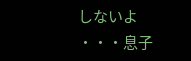しないよ
・・・息子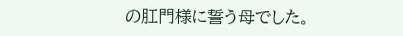の肛門様に誓う母でした。